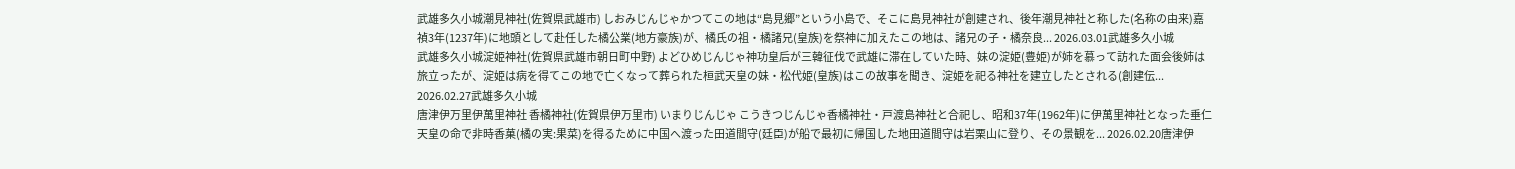武雄多久小城潮見神社(佐賀県武雄市) しおみじんじゃかつてこの地は“島見郷”という小島で、そこに島見神社が創建され、後年潮見神社と称した(名称の由来)嘉禎3年(1237年)に地頭として赴任した橘公業(地方豪族)が、橘氏の祖・橘諸兄(皇族)を祭神に加えたこの地は、諸兄の子・橘奈良... 2026.03.01武雄多久小城
武雄多久小城淀姫神社(佐賀県武雄市朝日町中野) よどひめじんじゃ神功皇后が三韓征伐で武雄に滞在していた時、妹の淀姫(豊姫)が姉を慕って訪れた面会後姉は旅立ったが、淀姫は病を得てこの地で亡くなって葬られた桓武天皇の妹・松代姫(皇族)はこの故事を聞き、淀姫を祀る神社を建立したとされる(創建伝... 2026.02.27武雄多久小城
唐津伊万里伊萬里神社 香橘神社(佐賀県伊万里市) いまりじんじゃ こうきつじんじゃ香橘神社・戸渡島神社と合祀し、昭和37年(1962年)に伊萬里神社となった垂仁天皇の命で非時香菓(橘の実:果菜)を得るために中国へ渡った田道間守(廷臣)が船で最初に帰国した地田道間守は岩栗山に登り、その景観を... 2026.02.20唐津伊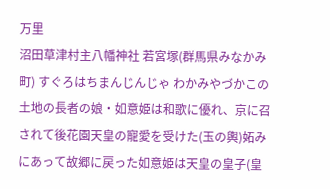万里
沼田草津村主八幡神社 若宮塚(群馬県みなかみ町) すぐろはちまんじんじゃ わかみやづかこの土地の長者の娘・如意姫は和歌に優れ、京に召されて後花園天皇の寵愛を受けた(玉の輿)妬みにあって故郷に戻った如意姫は天皇の皇子(皇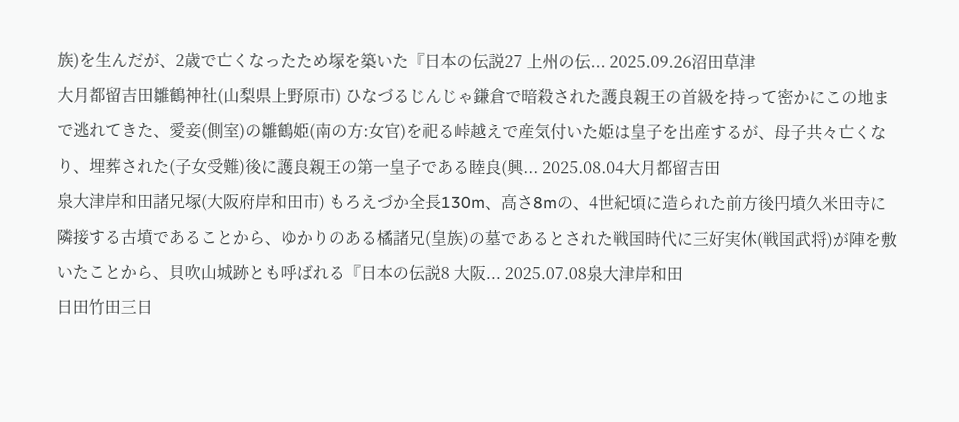族)を生んだが、2歳で亡くなったため塚を築いた『日本の伝説27 上州の伝... 2025.09.26沼田草津
大月都留吉田雛鶴神社(山梨県上野原市) ひなづるじんじゃ鎌倉で暗殺された護良親王の首級を持って密かにこの地まで逃れてきた、愛妾(側室)の雛鶴姫(南の方:女官)を祀る峠越えで産気付いた姫は皇子を出産するが、母子共々亡くなり、埋葬された(子女受難)後に護良親王の第一皇子である睦良(興... 2025.08.04大月都留吉田
泉大津岸和田諸兄塚(大阪府岸和田市) もろえづか全長130m、高さ8mの、4世紀頃に造られた前方後円墳久米田寺に隣接する古墳であることから、ゆかりのある橘諸兄(皇族)の墓であるとされた戦国時代に三好実休(戦国武将)が陣を敷いたことから、貝吹山城跡とも呼ばれる『日本の伝説8 大阪... 2025.07.08泉大津岸和田
日田竹田三日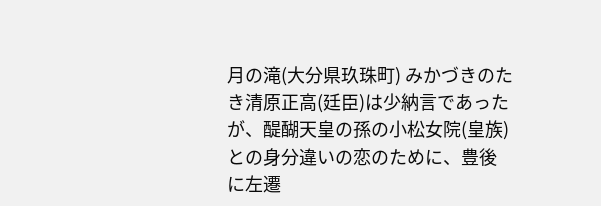月の滝(大分県玖珠町) みかづきのたき清原正高(廷臣)は少納言であったが、醍醐天皇の孫の小松女院(皇族)との身分違いの恋のために、豊後に左遷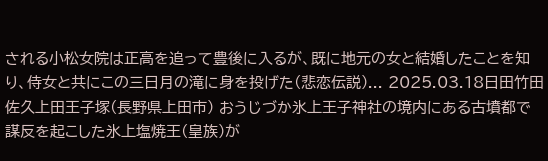される小松女院は正高を追って豊後に入るが、既に地元の女と結婚したことを知り、侍女と共にこの三日月の滝に身を投げた(悲恋伝説)... 2025.03.18日田竹田
佐久上田王子塚(長野県上田市) おうじづか氷上王子神社の境内にある古墳都で謀反を起こした氷上塩焼王(皇族)が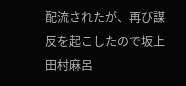配流されたが、再び謀反を起こしたので坂上田村麻呂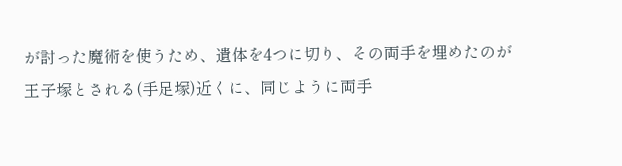が討った魔術を使うため、遺体を4つに切り、その両手を埋めたのが王子塚とされる(手足塚)近くに、同じように両手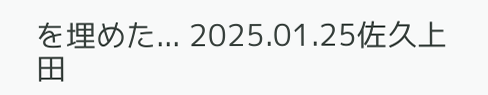を埋めた... 2025.01.25佐久上田